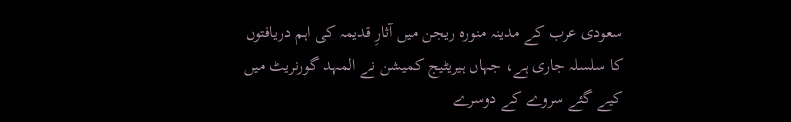سعودی عرب کے مدینہ منورہ ریجن میں آثارِ قدیمہ کی اہم دریافتوں کا سلسلہ جاری ہے، جہاں ہیریٹیج کمیشن نے المہد گورنریٹ میں کیے گئے سروے کے دوسرے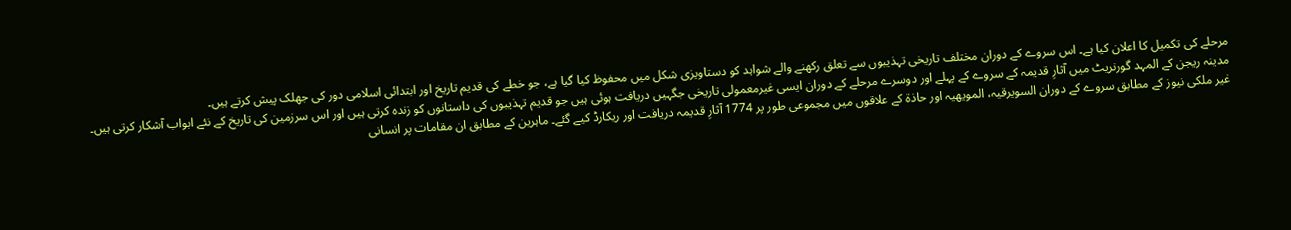مرحلے کی تکمیل کا اعلان کیا ہے۔ اس سروے کے دوران مختلف تاریخی تہذیبوں سے تعلق رکھنے والے شواہد کو دستاویزی شکل میں محفوظ کیا گیا ہے، جو خطے کی قدیم تاریخ اور ابتدائی اسلامی دور کی جھلک پیش کرتے ہیں۔
مدینہ ریجن کے المہد گورنریٹ میں آثارِ قدیمہ کے سروے کے پہلے اور دوسرے مرحلے کے دوران ایسی غیرمعمولی تاریخی جگہیں دریافت ہوئی ہیں جو قدیم تہذیبوں کی داستانوں کو زندہ کرتی ہیں اور اس سرزمین کی تاریخ کے نئے ابواب آشکار کرتی ہیں۔
غیر ملکی نیوز کے مطابق سروے کے دوران السویرقیہ، المویھیہ اور حاذۃ کے علاقوں میں مجموعی طور پر 1774 آثارِ قدیمہ دریافت اور ریکارڈ کیے گئے۔ ماہرین کے مطابق ان مقامات پر انسانی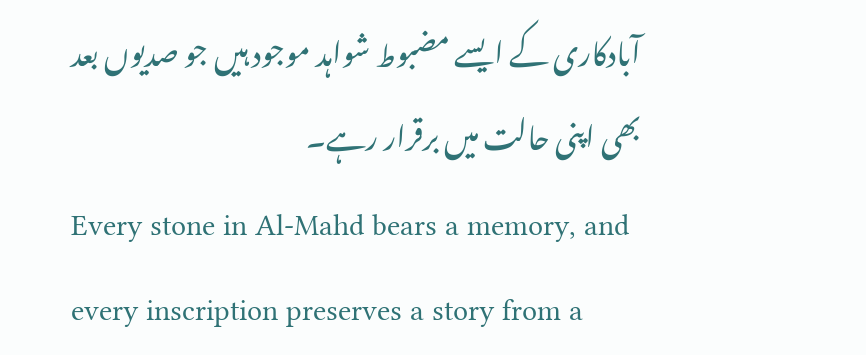آبادکاری کے ایسے مضبوط شواہد موجود ہیں جو صدیوں بعد بھی اپنی حالت میں برقرار رہے۔
Every stone in Al-Mahd bears a memory, and every inscription preserves a story from a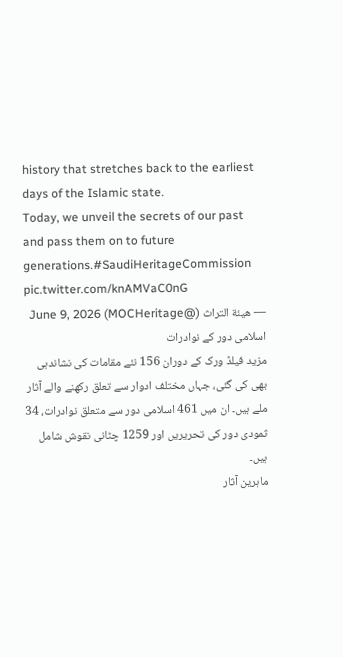history that stretches back to the earliest days of the Islamic state.
Today, we unveil the secrets of our past and pass them on to future generations.#SaudiHeritageCommission pic.twitter.com/knAMVaC0nG
— هيئة التراث (@MOCHeritage) June 9, 2026
اسلامی دور کے نوادرات
مزید فیلڈ ورک کے دوران 156 نئے مقامات کی نشاندہی بھی کی گئی، جہاں مختلف ادوار سے تعلق رکھنے والے آثار ملے ہیں۔ ان میں 461 اسلامی دور سے متعلق نوادرات، 34 ثمودی دور کی تحریریں اور 1259 چٹانی نقوش شامل ہیں۔
ماہرین آثار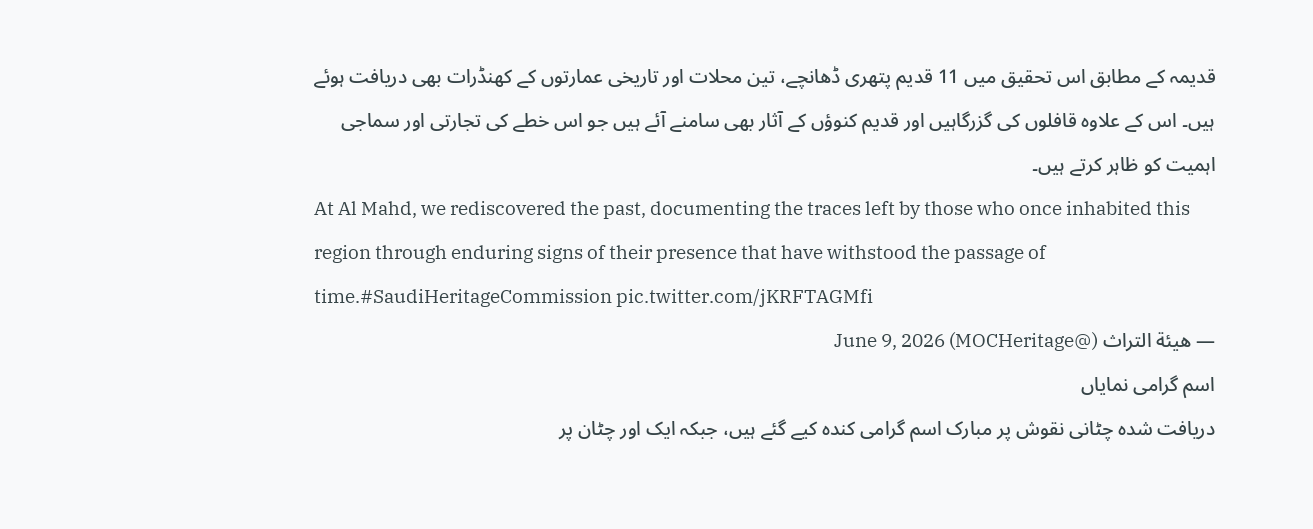قدیمہ کے مطابق اس تحقیق میں 11 قدیم پتھری ڈھانچے، تین محلات اور تاریخی عمارتوں کے کھنڈرات بھی دریافت ہوئے ہیں۔ اس کے علاوہ قافلوں کی گزرگاہیں اور قدیم کنوؤں کے آثار بھی سامنے آئے ہیں جو اس خطے کی تجارتی اور سماجی اہمیت کو ظاہر کرتے ہیں۔
At Al Mahd, we rediscovered the past, documenting the traces left by those who once inhabited this region through enduring signs of their presence that have withstood the passage of time.#SaudiHeritageCommission pic.twitter.com/jKRFTAGMfi
— هيئة التراث (@MOCHeritage) June 9, 2026
اسم گرامی نمایاں
دریافت شدہ چٹانی نقوش پر مبارک اسم گرامی کندہ کیے گئے ہیں، جبکہ ایک اور چٹان پر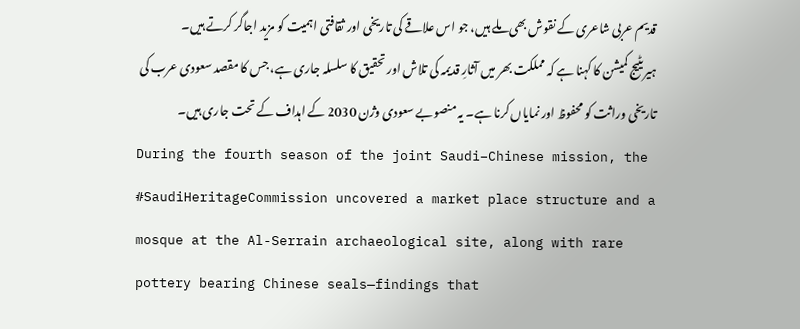قدیم عربی شاعری کے نقوش بھی ملے ہیں، جو اس علاقے کی تاریخی اور ثقافتی اہمیت کو مزید اجاگر کرتے ہیں۔
ہیریٹیج کمیشن کا کہنا ہے کہ مملکت بھر میں آثارِ قدیمہ کی تلاش اور تحقیق کا سلسلہ جاری ہے، جس کا مقصد سعودی عرب کی تاریخی وراثت کو محفوظ اور نمایاں کرنا ہے۔ یہ منصوبے سعودی وژن 2030 کے اہداف کے تحت جاری ہیں۔
During the fourth season of the joint Saudi–Chinese mission, the #SaudiHeritageCommission uncovered a market place structure and a mosque at the Al-Serrain archaeological site, along with rare pottery bearing Chinese seals—findings that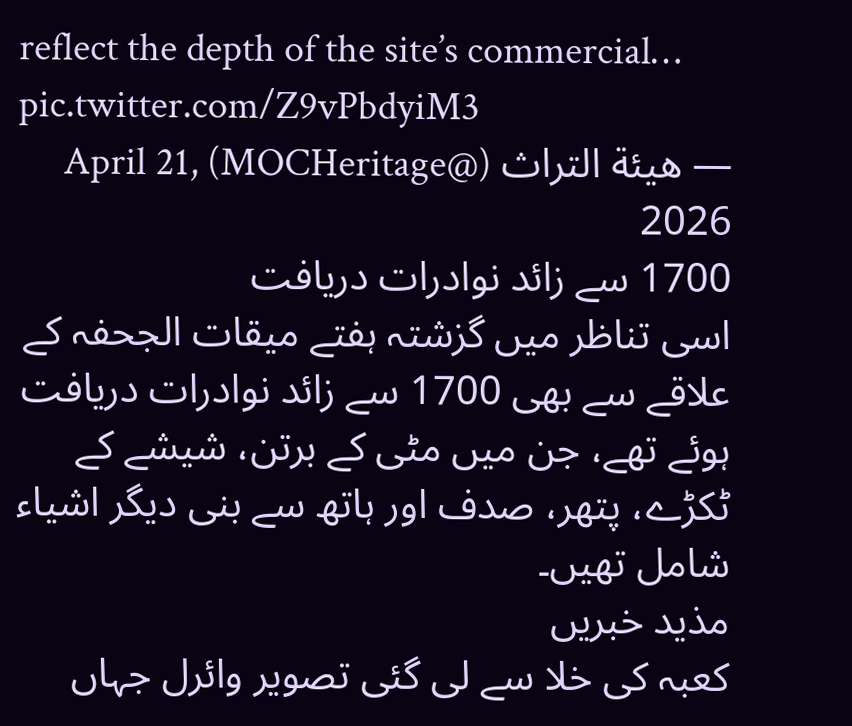reflect the depth of the site’s commercial… pic.twitter.com/Z9vPbdyiM3
— هيئة التراث (@MOCHeritage) April 21, 2026
1700 سے زائد نوادرات دریافت
اسی تناظر میں گزشتہ ہفتے میقات الجحفہ کے علاقے سے بھی 1700 سے زائد نوادرات دریافت ہوئے تھے، جن میں مٹی کے برتن، شیشے کے ٹکڑے، پتھر، صدف اور ہاتھ سے بنی دیگر اشیاء شامل تھیں۔
مذید خبریں
کعبہ کی خلا سے لی گئی تصویر وائرل جہاں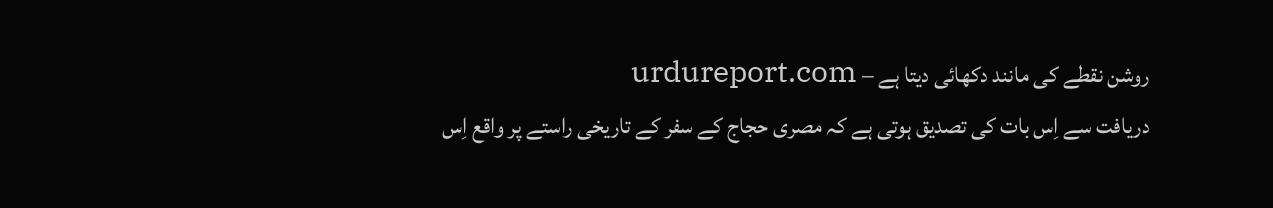روشن نقطے کی مانند دکھائی دیتا ہے – urdureport.com
دریافت سے اِس بات کی تصدیق ہوتی ہے کہ مصری حجاج کے سفر کے تاریخی راستے پر واقع اِس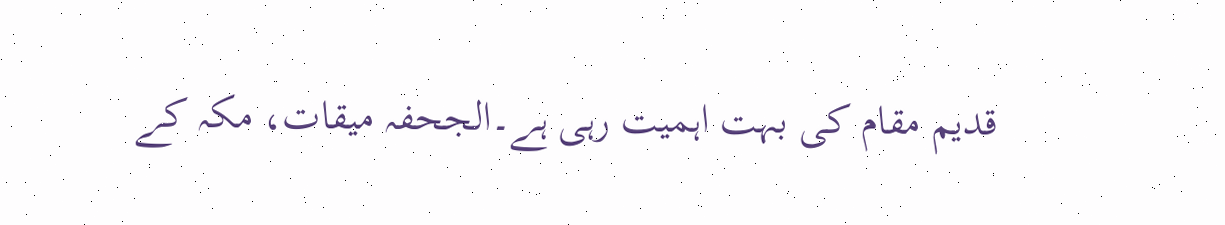قدیم مقام کی بہت اہمیت رہی ہے۔الجحفہ میقات، مکہ کے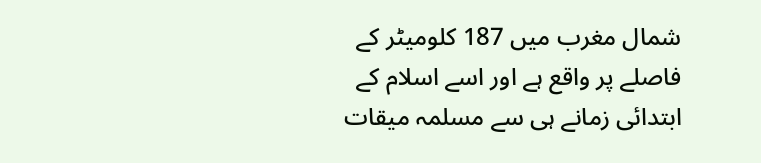شمال مغرب میں 187 کلومیٹر کے فاصلے پر واقع ہے اور اسے اسلام کے ابتدائی زمانے ہی سے مسلمہ میقات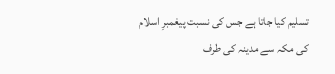تسلیم کیا جاتا ہے جس کی نسبت پیغمبرِ اسلام کی مکہ سے مدینہ کی طرف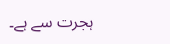ہجرت سے ہے۔